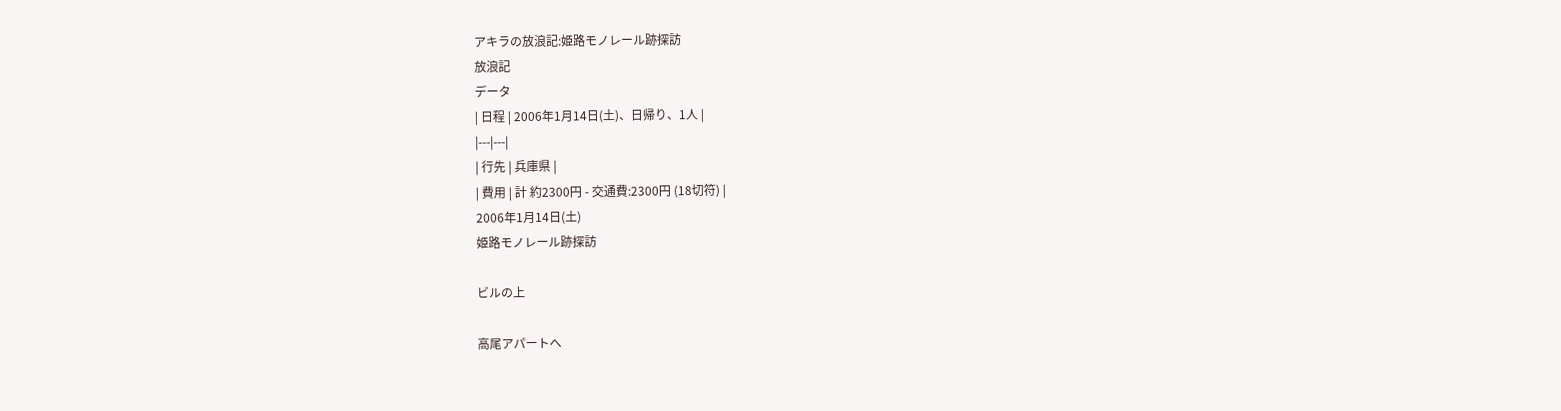アキラの放浪記:姫路モノレール跡探訪
放浪記
データ
| 日程 | 2006年1月14日(土)、日帰り、1人 |
|---|---|
| 行先 | 兵庫県 |
| 費用 | 計 約2300円 - 交通費:2300円 (18切符) |
2006年1月14日(土)
姫路モノレール跡探訪

ビルの上

高尾アパートへ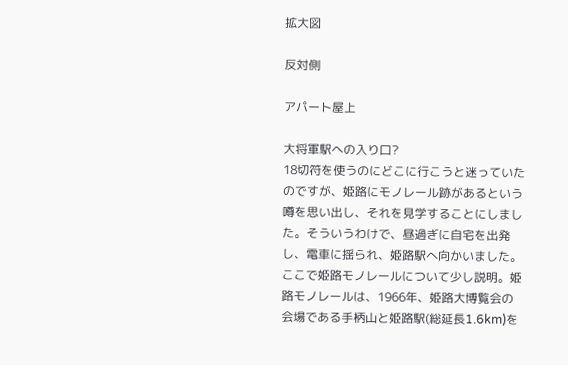拡大図

反対側

アパート屋上

大将軍駅への入り口?
18切符を使うのにどこに行こうと迷っていたのですが、姫路にモノレール跡があるという噂を思い出し、それを見学することにしました。そういうわけで、昼過ぎに自宅を出発し、電車に揺られ、姫路駅へ向かいました。ここで姫路モノレールについて少し説明。姫路モノレールは、1966年、姫路大博覧会の会場である手柄山と姫路駅(総延長1.6km)を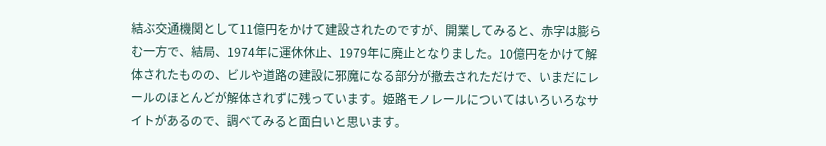結ぶ交通機関として11億円をかけて建設されたのですが、開業してみると、赤字は膨らむ一方で、結局、1974年に運休休止、1979年に廃止となりました。10億円をかけて解体されたものの、ビルや道路の建設に邪魔になる部分が撤去されただけで、いまだにレールのほとんどが解体されずに残っています。姫路モノレールについてはいろいろなサイトがあるので、調べてみると面白いと思います。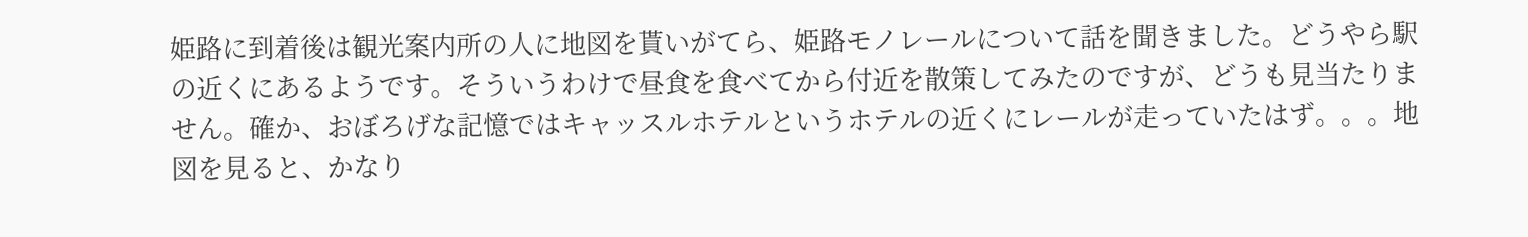姫路に到着後は観光案内所の人に地図を貰いがてら、姫路モノレールについて話を聞きました。どうやら駅の近くにあるようです。そういうわけで昼食を食べてから付近を散策してみたのですが、どうも見当たりません。確か、おぼろげな記憶ではキャッスルホテルというホテルの近くにレールが走っていたはず。。。地図を見ると、かなり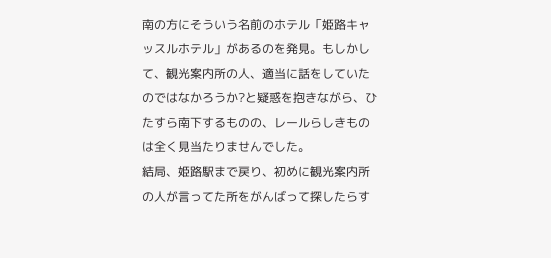南の方にそういう名前のホテル「姫路キャッスルホテル」があるのを発見。もしかして、観光案内所の人、適当に話をしていたのではなかろうか?と疑惑を抱きながら、ひたすら南下するものの、レールらしきものは全く見当たりませんでした。
結局、姫路駅まで戻り、初めに観光案内所の人が言ってた所をがんばって探したらす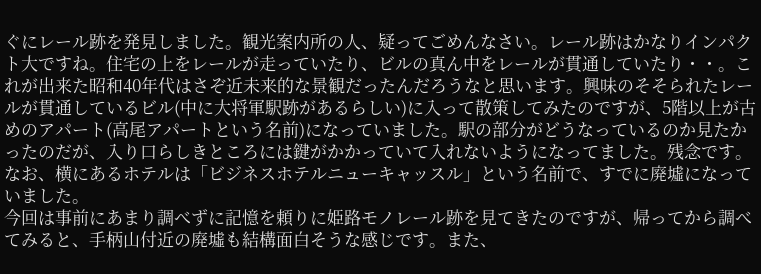ぐにレール跡を発見しました。観光案内所の人、疑ってごめんなさい。レール跡はかなりインパクト大ですね。住宅の上をレールが走っていたり、ビルの真ん中をレールが貫通していたり・・。これが出来た昭和40年代はさぞ近未来的な景観だったんだろうなと思います。興味のそそられたレールが貫通しているビル(中に大将軍駅跡があるらしい)に入って散策してみたのですが、5階以上が古めのアパート(高尾アパートという名前)になっていました。駅の部分がどうなっているのか見たかったのだが、入り口らしきところには鍵がかかっていて入れないようになってました。残念です。なお、横にあるホテルは「ビジネスホテルニューキャッスル」という名前で、すでに廃墟になっていました。
今回は事前にあまり調べずに記憶を頼りに姫路モノレール跡を見てきたのですが、帰ってから調べてみると、手柄山付近の廃墟も結構面白そうな感じです。また、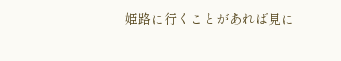姫路に行くことがあれば見に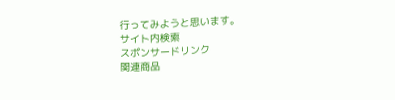行ってみようと思います。
サイト内検索
スポンサードリンク
関連商品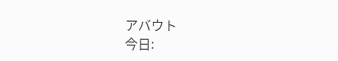アバウト
今日: